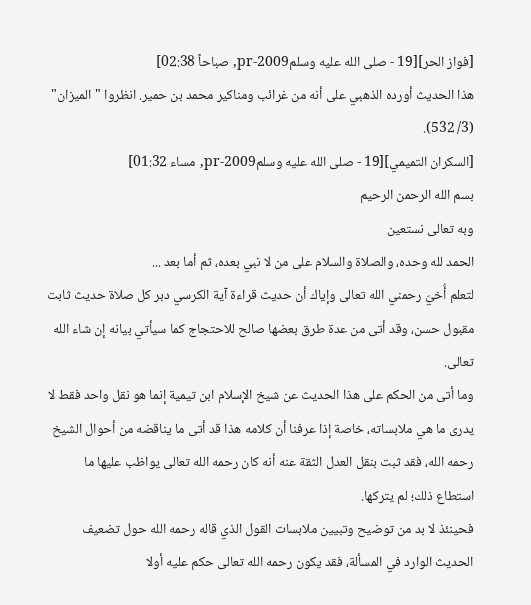[فواز الحر][19 - صلى الله عليه وسلمpr-2009, صباحاً 02:38]
هذا الحديث أورده الذهبي على أنه من غرائب ومناكير محمد بن حمير. انظروا "الميزان" (3/ 532).
[السكران التميمي][19 - صلى الله عليه وسلمpr-2009, مساء 01:32]
بسم الله الرحمن الرحيم
وبه تعالى نستعين
الحمد لله وحده، والصلاة والسلام على من لا نبي بعده، ثم أما بعد ...
لتعلم أُخيّ رحمني الله تعالى وإياك أن حديث قراءة آية الكرسي دبر كل صلاة حديث ثابت مقبول حسن، وقد أتى من عدة طرق بعضها صالح للاحتجاج كما سيأتي بيانه إن شاء الله تعالى.
وما أتى من الحكم على هذا الحديث عن شيخ الإسلام ابن تيمية إنما هو نقل واحد فقط لا يدرى ما هي ملابساته، خاصة إذا عرفنا أن كلامه هذا قد أتى ما يناقضه من أحوال الشيخ رحمه الله، فقد ثبت بنقل العدل الثقة عنه أنه كان رحمه الله تعالى يواظب عليها ما استطاع ذلك؛ لم يتركها.
فحينئذ لا بد من توضيح وتبيين ملابسات القول الذي قاله رحمه الله حول تضعيف الحديث الوارد في المسألة، فقد يكون رحمه الله تعالى حكم عليه أولا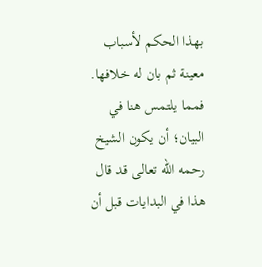بهذا الحكم لأسباب معينة ثم بان له خلافها.
فمما يلتمس هنا في البيان؛ أن يكون الشيخ رحمه الله تعالى قد قال هذا في البدايات قبل أن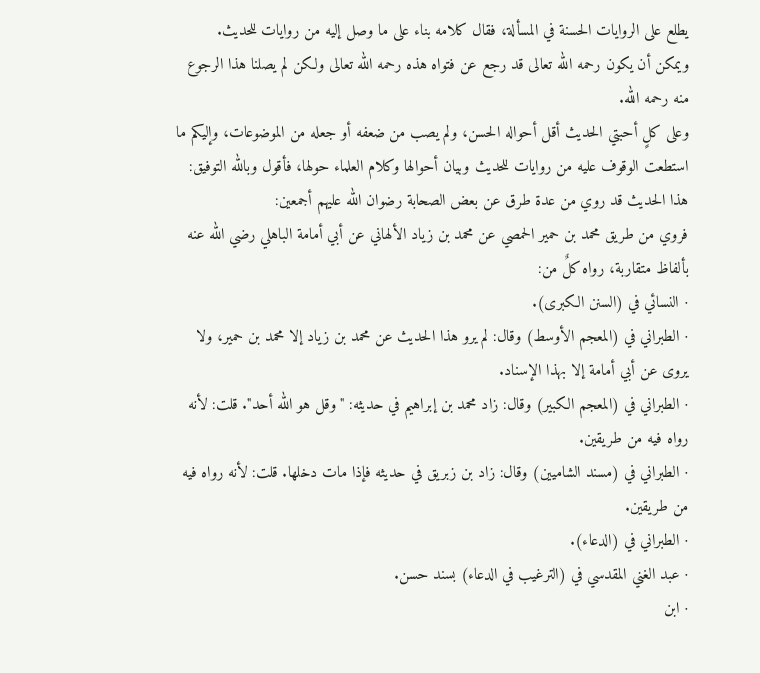يطلع على الروايات الحسنة في المسألة، فقال كلامه بناء على ما وصل إليه من روايات للحديث.
ويمكن أن يكون رحمه الله تعالى قد رجع عن فتواه هذه رحمه الله تعالى ولكن لم يصلنا هذا الرجوع منه رحمه الله.
وعلى كلٍ أحبتي الحديث أقل أحواله الحسن، ولم يصب من ضعفه أو جعله من الموضوعات، وإليكم ما استطعت الوقوف عليه من روايات للحديث وبيان أحوالها وكلام العلماء حولها، فأقول وبالله التوفيق:
هذا الحديث قد روي من عدة طرق عن بعض الصحابة رضوان الله عليهم أجمعين:
فروي من طريق محمد بن حمير الحمصي عن محمد بن زياد الألهاني عن أبي أمامة الباهلي رضي الله عنه بألفاظ متقاربة، رواه كلٌ من:
· النسائي في (السنن الكبرى).
· الطبراني في (المعجم الأوسط) وقال: لم يرو هذا الحديث عن محمد بن زياد إلا محمد بن حمير، ولا يروى عن أبي أمامة إلا بهذا الإسناد.
· الطبراني في (المعجم الكبير) وقال: زاد محمد بن إبراهيم في حديثه: "وقل هو الله أحد". قلت: لأنه رواه فيه من طريقين.
· الطبراني في (مسند الشاميين) وقال: زاد بن زبريق في حديثه فإذا مات دخلها. قلت: لأنه رواه فيه من طريقين.
· الطبراني في (الدعاء).
· عبد الغني المقدسي في (الترغيب في الدعاء) بسند حسن.
· ابن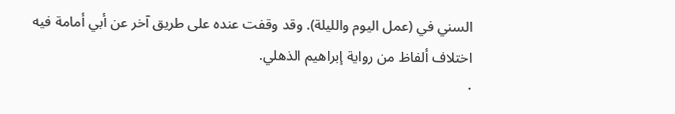السني في (عمل اليوم والليلة). وقد وقفت عنده على طريق آخر عن أبي أمامة فيه اختلاف ألفاظ من رواية إبراهيم الذهلي.
·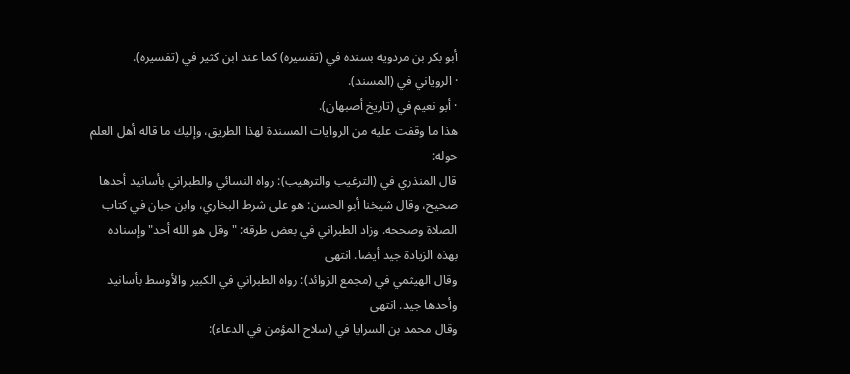أبو بكر بن مردويه بسنده في (تفسيره) كما عند ابن كثير في (تفسيره).
· الروياني في (المسند).
· أبو نعيم في (تاريخ أصبهان).
هذا ما وقفت عليه من الروايات المسندة لهذا الطريق، وإليك ما قاله أهل العلم حوله:
قال المنذري في (الترغيب والترهيب): رواه النسائي والطبراني بأسانيد أحدها صحيح، وقال شيخنا أبو الحسن: هو على شرط البخاري، وابن حبان في كتاب الصلاة وصححه. وزاد الطبراني في بعض طرقه: "وقل هو الله أحد" وإسناده بهذه الزيادة جيد أيضا. انتهى
وقال الهيثمي في (مجمع الزوائد): رواه الطبراني في الكبير والأوسط بأسانيد وأحدها جيد. انتهى
وقال محمد بن السرايا في (سلاح المؤمن في الدعاء):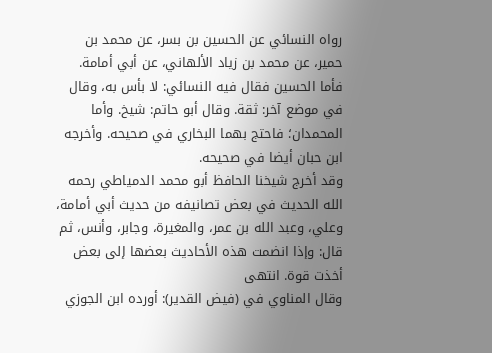رواه النسائي عن الحسين بن بسر، عن محمد بن حمير، عن محمد بن زياد الألهاني، عن أبي أمامة. فأما الحسين فقال فيه النسائي: لا بأس به، وقال في موضع آخر: ثقة. وقال أبو حاتم: شيخ. وأما المحمدان؛ فاحتج بهما البخاري في صحيحه. وأخرجه ابن حبان أيضا في صحيحه.
وقد أخرج شيخنا الحافظ أبو محمد الدمياطي رحمه الله الحديث في بعض تصانيفه من حديث أبي أمامة، وعلي، وعبد الله بن عمر، والمغيرة، وجابر، وأنس، ثم قال: وإذا انضمت هذه الأحاديث بعضها إلى بعض أخذت قوة. انتهى
وقال المناوي في (فيض القدير): أورده ابن الجوزي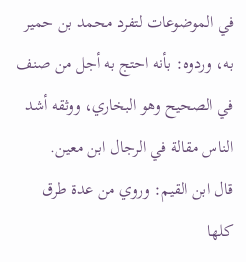في الموضوعات لتفرد محمد بن حمير به، وردوه: بأنه احتج به أجل من صنف في الصحيح وهو البخاري، ووثقه أشد الناس مقالة في الرجال ابن معين.
قال ابن القيم: وروي من عدة طرق كلها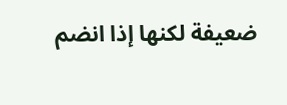ضعيفة لكنها إذا انضم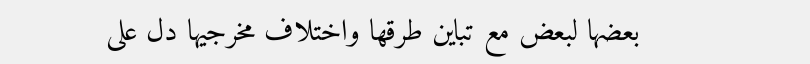بعضها لبعض مع تباين طرقها واختلاف مخرجيها دل على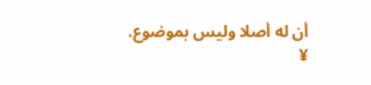أن له أصلا وليس بموضوع.
¥